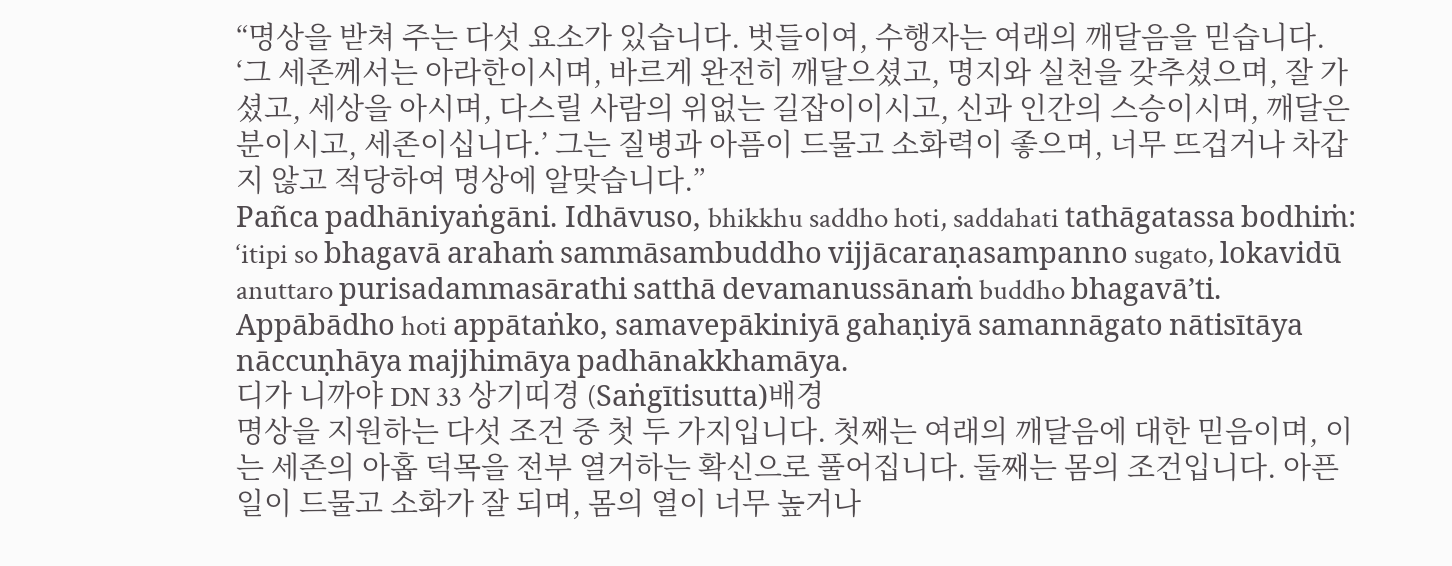“명상을 받쳐 주는 다섯 요소가 있습니다. 벗들이여, 수행자는 여래의 깨달음을 믿습니다. ‘그 세존께서는 아라한이시며, 바르게 완전히 깨달으셨고, 명지와 실천을 갖추셨으며, 잘 가셨고, 세상을 아시며, 다스릴 사람의 위없는 길잡이이시고, 신과 인간의 스승이시며, 깨달은 분이시고, 세존이십니다.’ 그는 질병과 아픔이 드물고 소화력이 좋으며, 너무 뜨겁거나 차갑지 않고 적당하여 명상에 알맞습니다.”
Pañca padhāniyaṅgāni. Idhāvuso, bhikkhu saddho hoti, saddahati tathāgatassa bodhiṁ: ‘itipi so bhagavā arahaṁ sammāsambuddho vijjācaraṇasampanno sugato, lokavidū anuttaro purisadammasārathi satthā devamanussānaṁ buddho bhagavā’ti. Appābādho hoti appātaṅko, samavepākiniyā gahaṇiyā samannāgato nātisītāya nāccuṇhāya majjhimāya padhānakkhamāya.
디가 니까야 DN 33 상기띠경 (Saṅgītisutta)배경
명상을 지원하는 다섯 조건 중 첫 두 가지입니다. 첫째는 여래의 깨달음에 대한 믿음이며, 이는 세존의 아홉 덕목을 전부 열거하는 확신으로 풀어집니다. 둘째는 몸의 조건입니다. 아픈 일이 드물고 소화가 잘 되며, 몸의 열이 너무 높거나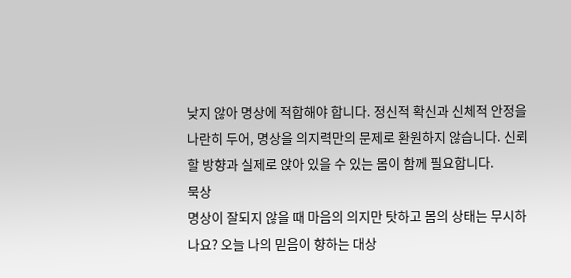낮지 않아 명상에 적합해야 합니다. 정신적 확신과 신체적 안정을 나란히 두어, 명상을 의지력만의 문제로 환원하지 않습니다. 신뢰할 방향과 실제로 앉아 있을 수 있는 몸이 함께 필요합니다.
묵상
명상이 잘되지 않을 때 마음의 의지만 탓하고 몸의 상태는 무시하나요? 오늘 나의 믿음이 향하는 대상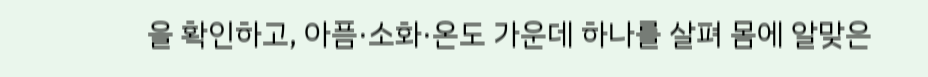을 확인하고, 아픔·소화·온도 가운데 하나를 살펴 몸에 알맞은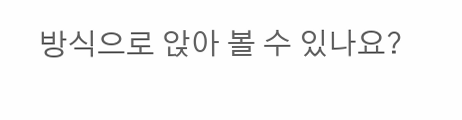방식으로 앉아 볼 수 있나요?